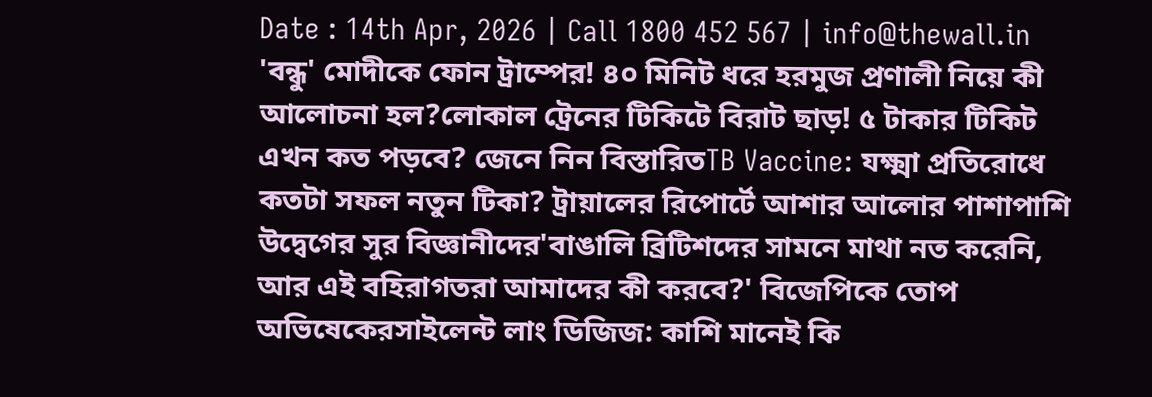Date : 14th Apr, 2026 | Call 1800 452 567 | info@thewall.in
'বন্ধু' মোদীকে ফোন ট্রাম্পের! ৪০ মিনিট ধরে হরমুজ প্রণালী নিয়ে কী আলোচনা হল?লোকাল ট্রেনের টিকিটে বিরাট ছাড়! ৫ টাকার টিকিট এখন কত পড়বে? জেনে নিন বিস্তারিতTB Vaccine: যক্ষ্মা প্রতিরোধে কতটা সফল নতুন টিকা? ট্রায়ালের রিপোর্টে আশার আলোর পাশাপাশি উদ্বেগের সুর বিজ্ঞানীদের'বাঙালি ব্রিটিশদের সামনে মাথা নত করেনি, আর এই বহিরাগতরা আমাদের কী করবে?' বিজেপিকে তোপ অভিষেকেরসাইলেন্ট লাং ডিজিজ: কাশি মানেই কি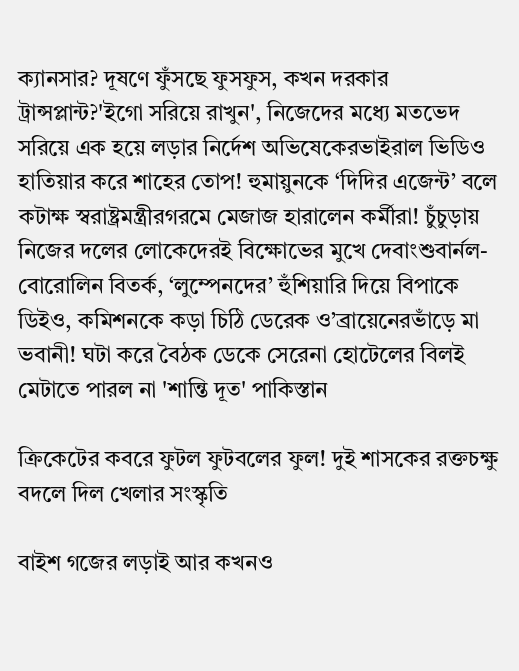ক্যানসার? দূষণে ফুঁসছে ফুসফুস, কখন দরকার ট্রান্সপ্লান্ট?'ইগো সরিয়ে রাখুন', নিজেদের মধ্যে মতভেদ সরিয়ে এক হয়ে লড়ার নির্দেশ অভিষেকেরভাইরাল ভিডিও হাতিয়ার করে শাহের তোপ! হুমায়ুনকে ‘দিদির এজেন্ট’ বলে কটাক্ষ স্বরাষ্ট্রমন্ত্রীরগরমে মেজাজ হারালেন কর্মীরা! চুঁচুড়ায় নিজের দলের লোকেদেরই বিক্ষোভের মুখে দেবাংশুবার্নল-বোরোলিন বিতর্ক, ‘লুম্পেনদের’ হুঁশিয়ারি দিয়ে বিপাকে ডিইও, কমিশনকে কড়া চিঠি ডেরেক ও’ব্রায়েনেরভাঁড়ে মা ভবানী! ঘটা করে বৈঠক ডেকে সেরেনা হোটেলের বিলই মেটাতে পারল না 'শান্তি দূত' পাকিস্তান

ক্রিকেটের কবরে ফুটল ফুটবলের ফুল! দুই শাসকের রক্তচক্ষু বদলে দিল খেলার সংস্কৃতি

বাইশ গজের লড়াই আর কখনও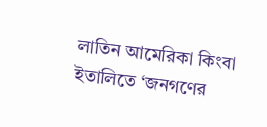লাতিন আমেরিকা কিংবা ইতালিতে ‘জনগণের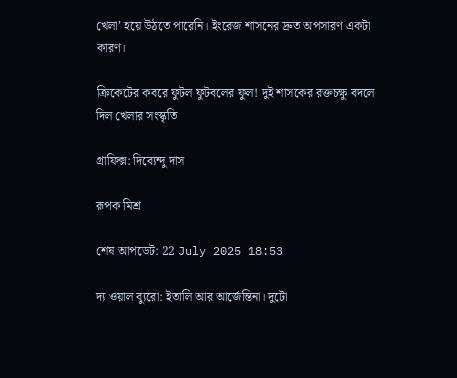খেলা’ হয়ে উঠতে পারেনি। ইংরেজ শাসনের দ্রুত অপসারণ একটা কারণ।

ক্রিকেটের কবরে ফুটল ফুটবলের ফুল! দুই শাসকের রক্তচক্ষু বদলে দিল খেলার সংস্কৃতি

গ্রাফিক্স: দিব্যেন্দু দাস

রূপক মিশ্র

শেষ আপডেট: 22 July 2025 18:53

দ্য ওয়াল ব্যুরো: ইতালি আর আর্জেন্তিনা। দুটো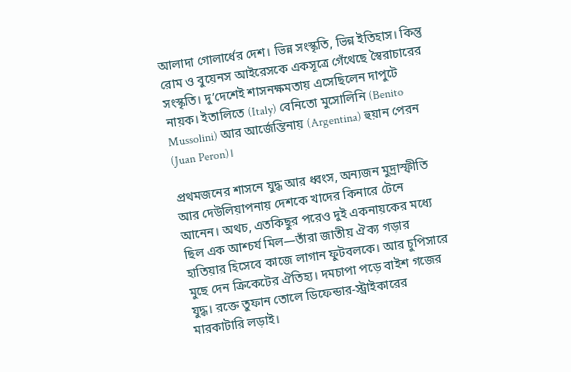আলাদা গোলার্ধের দেশ। ভিন্ন সংস্কৃতি, ভিন্ন ইতিহাস। কিন্তু রোম ও বুয়েনস আইরেসকে একসূত্রে গেঁথেছে স্বৈরাচারের সংস্কৃতি। দু’দেশেই শাসনক্ষমতায় এসেছিলেন দাপুটে নায়ক। ইতালিতে (Italy) বেনিতো মুসোলিনি (Benito Mussolini) আর আর্জেন্তিনায় (Argentina) হুয়ান পেরন (Juan Peron)।

প্রথমজনের শাসনে যুদ্ধ আর ধ্বংস, অন্যজন মুদ্রাস্ফীতি আর দেউলিয়াপনায় দেশকে খাদের কিনারে টেনে আনেন। অথচ, এতকিছুর পরেও দুই একনায়কের মধ্যে ছিল এক আশ্চর্য মিল—তাঁরা জাতীয় ঐক্য গড়ার হাতিয়ার হিসেবে কাজে লাগান ফুটবলকে। আর চুপিসারে মুছে দেন ক্রিকেটের ঐতিহ্য। দমচাপা পড়ে বাইশ গজের যুদ্ধ। রক্তে তুফান তোলে ডিফেন্ডার-স্ট্রাইকারের মারকাটারি লড়াই।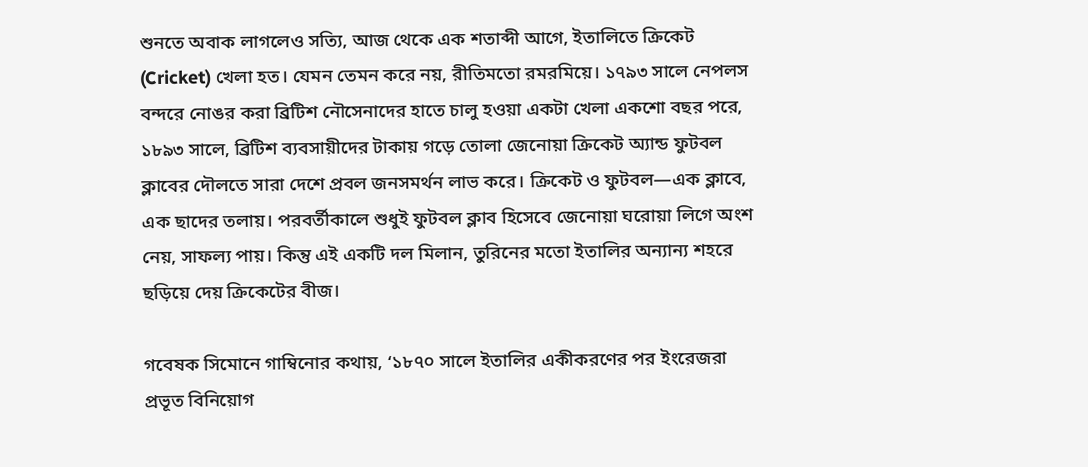শুনতে অবাক লাগলেও সত্যি, আজ থেকে এক শতাব্দী আগে, ইতালিতে ক্রিকেট (Cricket) খেলা হত। যেমন তেমন করে নয়, রীতিমতো রমরমিয়ে। ১৭৯৩ সালে নেপলস বন্দরে নোঙর করা ব্রিটিশ নৌসেনাদের হাতে চালু হওয়া একটা খেলা একশো বছর পরে, ১৮৯৩ সালে, ব্রিটিশ ব্যবসায়ীদের টাকায় গড়ে তোলা জেনোয়া ক্রিকেট অ্যান্ড ফুটবল ক্লাবের দৌলতে সারা দেশে প্রবল জনসমর্থন লাভ করে। ক্রিকেট ও ফুটবল—এক ক্লাবে, এক ছাদের তলায়। পরবর্তীকালে শুধুই ফুটবল ক্লাব হিসেবে জেনোয়া ঘরোয়া লিগে অংশ নেয়, সাফল্য পায়। কিন্তু এই একটি দল মিলান, তুরিনের মতো ইতালির অন্যান্য শহরে ছড়িয়ে দেয় ক্রিকেটের বীজ।

গবেষক সিমোনে গাম্বিনোর কথায়, ‘১৮৭০ সালে ইতালির একীকরণের পর ইংরেজরা প্রভূত বিনিয়োগ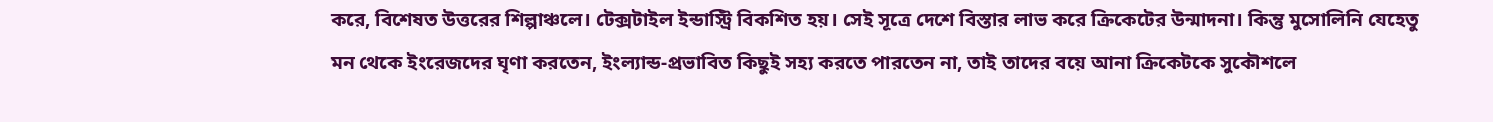করে, বিশেষত উত্তরের শিল্পাঞ্চলে। টেক্সটাইল ইন্ডাস্ট্রি বিকশিত হয়। সেই সূত্রে দেশে বিস্তার লাভ করে ক্রিকেটের উন্মাদনা। কিন্তু মুসোলিনি যেহেতু মন থেকে ইংরেজদের ঘৃণা করতেন, ইংল্যান্ড-প্রভাবিত কিছুই সহ্য করতে পারতেন না, তাই তাদের বয়ে আনা ক্রিকেটকে সুকৌশলে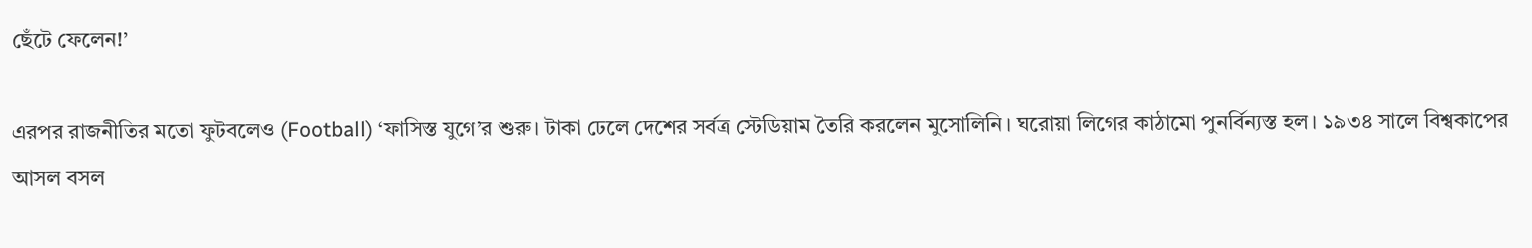ছেঁটে ফেলেন!’

এরপর রাজনীতির মতো ফুটবলেও (Football) ‘ফাসিস্ত যুগে’র শুরু। টাকা ঢেলে দেশের সর্বত্র স্টেডিয়াম তৈরি করলেন মুসোলিনি। ঘরোয়া লিগের কাঠামো পুনর্বিন্যস্ত হল। ১৯৩৪ সালে বিশ্বকাপের আসল বসল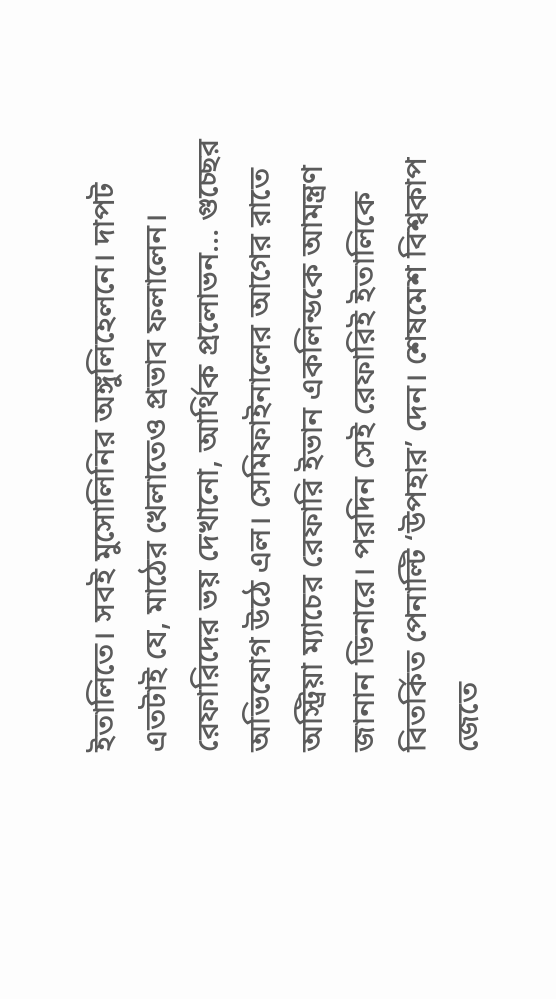ইতালিতে। সবই মুসোলিনির অঙ্গুলিহেলনে। দাপট এতটাই যে, মাঠের খেলাতেও প্রভাব ফলালেন। রেফারিদের ভয় দেখানো, আর্থিক প্রলোভন… গুচ্ছের অভিযোগ উঠে এল। সেমিফাইনালের আগের রাতে অস্ট্রিয়া ম্যাচের রেফারি ইভান একলিন্ডকে আমন্ত্রণ জানান ডিনারে। পরদিন সেই রেফারিই ইতালিকে বিতর্কিত পেনাল্টি ‘উপহার’ দেন। শেষমেশ বিশ্বকাপ জেতে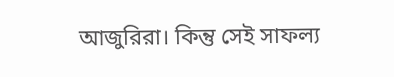আজুরিরা। কিন্তু সেই সাফল্য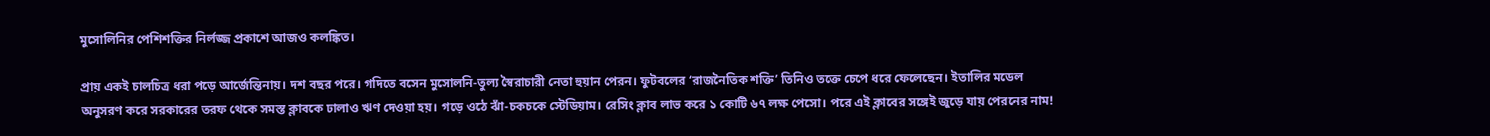মুসোলিনির পেশিশক্তির নির্লজ্জ প্রকাশে আজও কলঙ্কিত।

প্রায় একই চালচিত্র ধরা পড়ে আর্জেন্তিনায়। দশ বছর পরে। গদিতে বসেন মুসোলনি-তুল্য স্বৈরাচারী নেতা হুয়ান পেরন। ফুটবলের ‘রাজনৈতিক শক্তি’ তিনিও তক্তে চেপে ধরে ফেলেছেন। ইতালির মডেল অনুসরণ করে সরকারের তরফ থেকে সমস্ত ক্লাবকে ঢালাও ঋণ দেওয়া হয়। গড়ে ওঠে ঝাঁ-চকচকে স্টেডিয়াম। রেসিং ক্লাব লাভ করে ১ কোটি ৬৭ লক্ষ পেসো। পরে এই ক্লাবের সঙ্গেই জুড়ে যায় পেরনের নাম!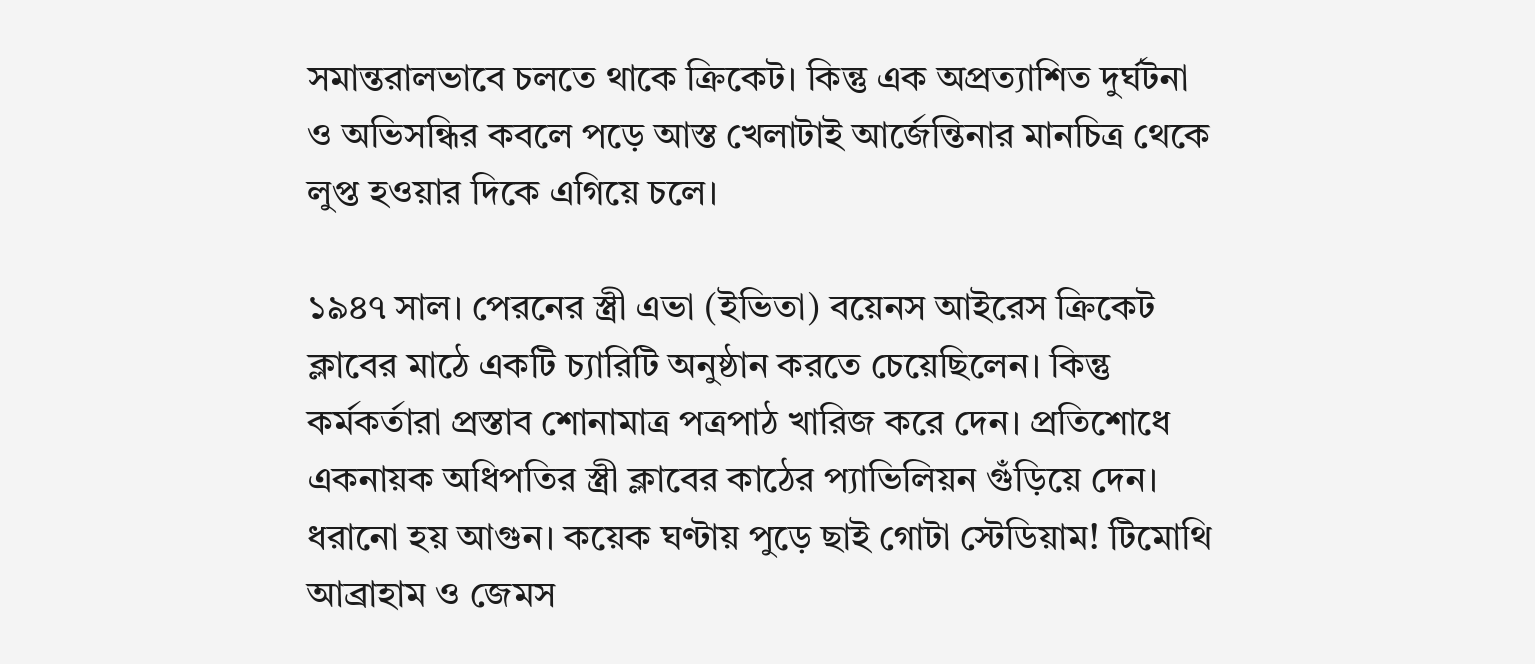সমান্তরালভাবে চলতে থাকে ক্রিকেট। কিন্তু এক অপ্রত্যাশিত দুর্ঘটনা ও অভিসন্ধির কবলে পড়ে আস্ত খেলাটাই আর্জেন্তিনার মানচিত্র থেকে লুপ্ত হওয়ার দিকে এগিয়ে চলে।

১৯৪৭ সাল। পেরনের স্ত্রী এভা (ইভিতা) বয়েনস আইরেস ক্রিকেট ক্লাবের মাঠে একটি চ্যারিটি অনুষ্ঠান করতে চেয়েছিলেন। কিন্তু কর্মকর্তারা প্রস্তাব শোনামাত্র পত্রপাঠ খারিজ করে দেন। প্রতিশোধে একনায়ক অধিপতির স্ত্রী ক্লাবের কাঠের প্যাভিলিয়ন গুঁড়িয়ে দেন। ধরানো হয় আগুন। কয়েক ঘণ্টায় পুড়ে ছাই গোটা স্টেডিয়াম! টিমোথি আব্রাহাম ও জেমস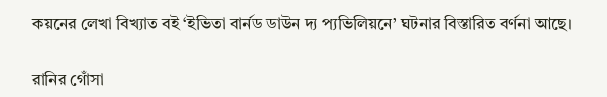কয়নের লেখা বিখ্যাত বই ‘ইভিতা বার্নড ডাউন দ্য প্যভিলিয়নে’ ঘটনার বিস্তারিত বর্ণনা আছে।

রানির গোঁসা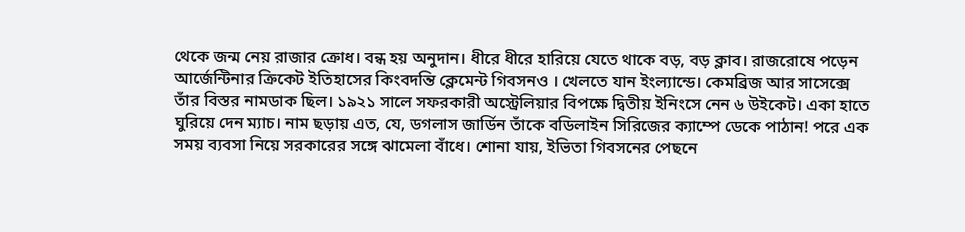থেকে জন্ম নেয় রাজার ক্রোধ। বন্ধ হয় অনুদান। ধীরে ধীরে হারিয়ে যেতে থাকে বড়, বড় ক্লাব। রাজরোষে পড়েন আর্জেন্টিনার ক্রিকেট ইতিহাসের কিংবদন্তি ক্লেমেন্ট গিবসনও । খেলতে যান ইংল্যান্ডে। কেমব্রিজ আর সাসেক্সে তাঁর বিস্তর নামডাক ছিল। ১৯২১ সালে সফরকারী অস্ট্রেলিয়ার বিপক্ষে দ্বিতীয় ইনিংসে নেন ৬ উইকেট। একা হাতে ঘুরিয়ে দেন ম্যাচ। নাম ছড়ায় এত, যে, ডগলাস জার্ডিন তাঁকে বডিলাইন সিরিজের ক্যাম্পে ডেকে পাঠান! পরে এক সময় ব্যবসা নিয়ে সরকারের সঙ্গে ঝামেলা বাঁধে। শোনা যায়, ইভিতা গিবসনের পেছনে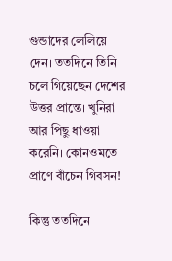গুন্ডাদের লেলিয়ে দেন। ততদিনে তিনি চলে গিয়েছেন দেশের উত্তর প্রান্তে। খুনিরা আর পিছু ধাওয়া করেনি। কোনওমতে প্রাণে বাঁচেন গিবসন!

কিন্তু ততদিনে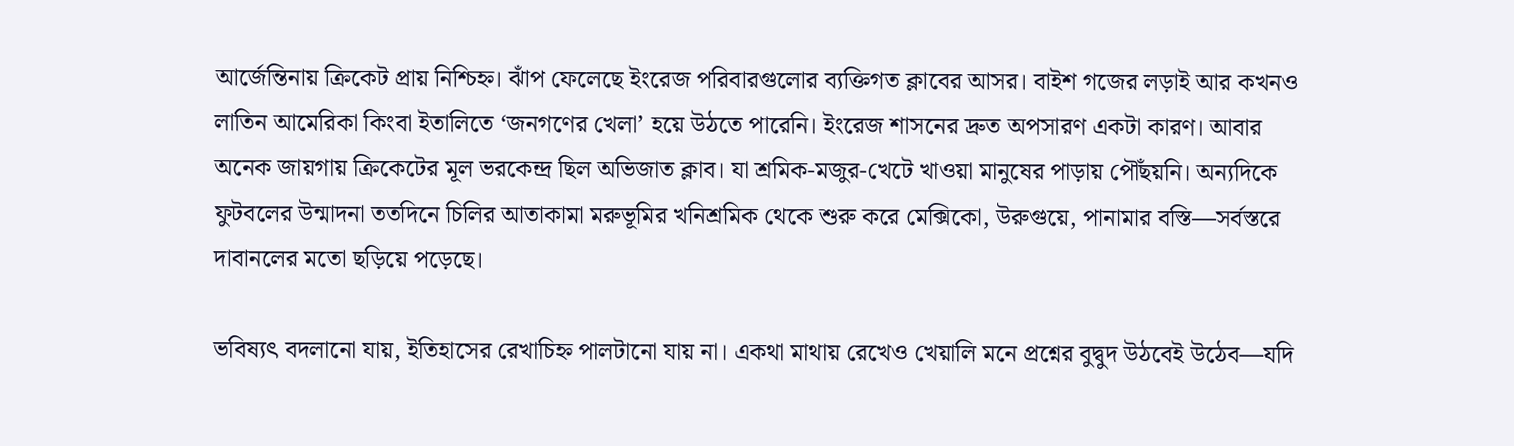আর্জেন্তিনায় ক্রিকেট প্রায় নিশ্চিহ্ন। ঝাঁপ ফেলেছে ইংরেজ পরিবারগুলোর ব্যক্তিগত ক্লাবের আসর। বাইশ গজের লড়াই আর কখনও লাতিন আমেরিকা কিংবা ইতালিতে ‘জনগণের খেলা’ হয়ে উঠতে পারেনি। ইংরেজ শাসনের দ্রুত অপসারণ একটা কারণ। আবার অনেক জায়গায় ক্রিকেটের মূল ভরকেন্দ্র ছিল অভিজাত ক্লাব। যা শ্রমিক-মজুর-খেটে খাওয়া মানুষের পাড়ায় পৌঁছয়নি। অন্যদিকে ফুটবলের উন্মাদনা ততদিনে চিলির আতাকামা মরুভূমির খনিশ্রমিক থেকে শুরু করে মেক্সিকো, উরুগুয়ে, পানামার বস্তি—সর্বস্তরে দাবানলের মতো ছড়িয়ে পড়েছে।

ভবিষ্যৎ বদলানো যায়, ইতিহাসের রেখাচিহ্ন পালটানো যায় না। একথা মাথায় রেখেও খেয়ালি মনে প্রশ্নের বুদ্বুদ উঠবেই উঠেব—যদি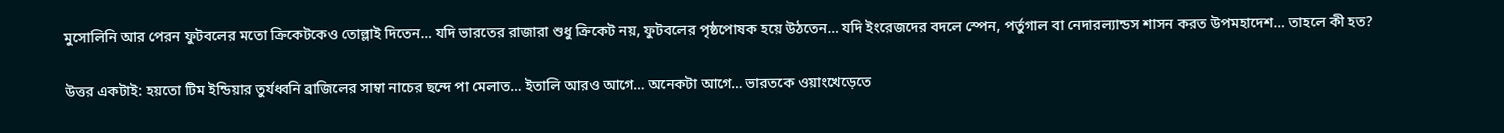মুসোলিনি আর পেরন ফুটবলের মতো ক্রিকেটকেও তোল্লাই দিতেন… যদি ভারতের রাজারা শুধু ক্রিকেট নয়, ফুটবলের পৃষ্ঠপোষক হয়ে উঠতেন… যদি ইংরেজদের বদলে স্পেন, পর্তুগাল বা নেদারল্যান্ডস শাসন করত উপমহাদেশ… তাহলে কী হত?

উত্তর একটাই: হয়তো টিম ইন্ডিয়ার তুর্যধ্বনি ব্রাজিলের সাম্বা নাচের ছন্দে পা মেলাত… ইতালি আরও আগে… অনেকটা আগে… ভারতকে ওয়াংখেড়েতে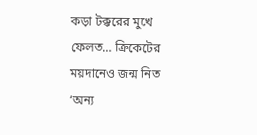কড়া টক্করের মুখে ফেলত… ক্রিকেটের ময়দানেও জন্ম নিত ‘অন্য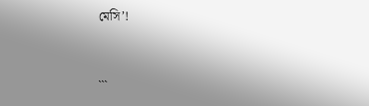মেসি’!


```